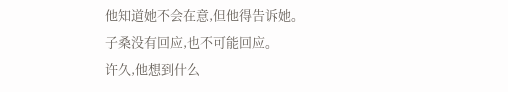他知道她不会在意,但他得告诉她。
子桑没有回应,也不可能回应。
许久,他想到什么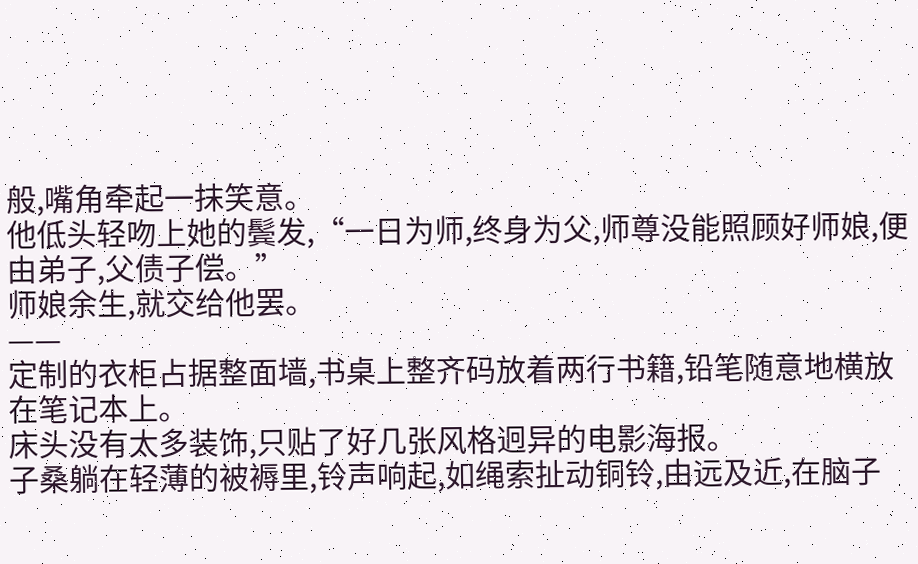般,嘴角牵起一抹笑意。
他低头轻吻上她的鬓发,“一日为师,终身为父,师尊没能照顾好师娘,便由弟子,父债子偿。”
师娘余生,就交给他罢。
——
定制的衣柜占据整面墙,书桌上整齐码放着两行书籍,铅笔随意地横放在笔记本上。
床头没有太多装饰,只贴了好几张风格迥异的电影海报。
子桑躺在轻薄的被褥里,铃声响起,如绳索扯动铜铃,由远及近,在脑子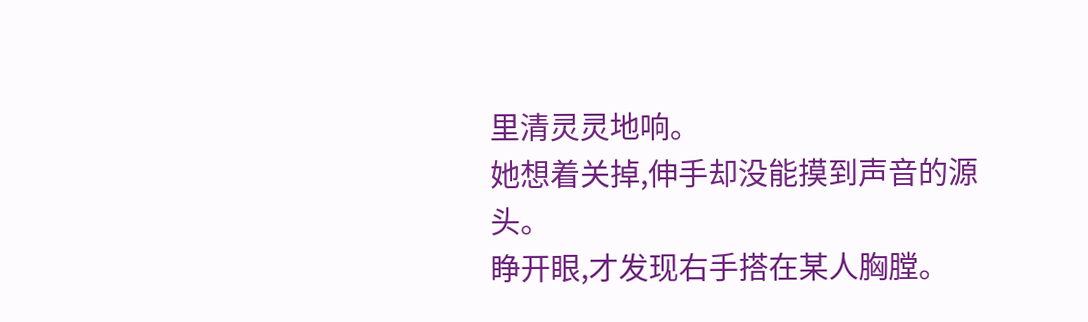里清灵灵地响。
她想着关掉,伸手却没能摸到声音的源头。
睁开眼,才发现右手搭在某人胸膛。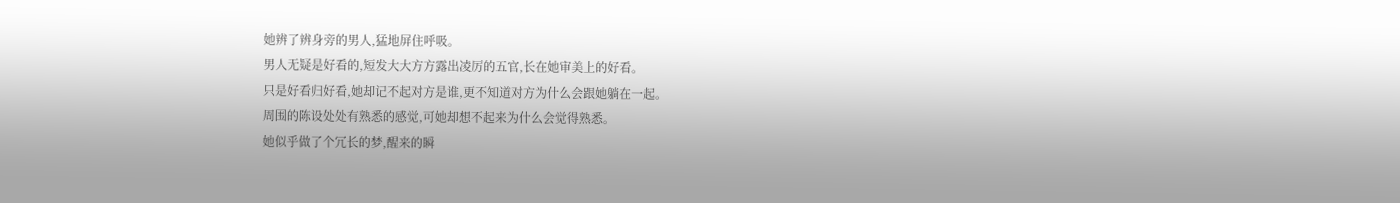她辨了辨身旁的男人,猛地屏住呼吸。
男人无疑是好看的,短发大大方方露出凌厉的五官,长在她审美上的好看。
只是好看归好看,她却记不起对方是谁,更不知道对方为什么会跟她躺在一起。
周围的陈设处处有熟悉的感觉,可她却想不起来为什么会觉得熟悉。
她似乎做了个冗长的梦,醒来的瞬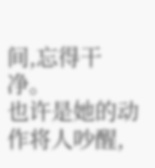间,忘得干净。
也许是她的动作将人吵醒,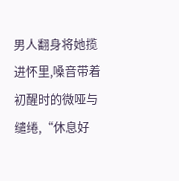男人翻身将她揽进怀里,嗓音带着初醒时的微哑与缱绻,“休息好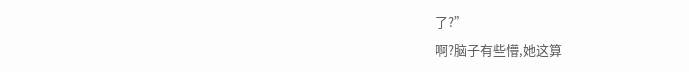了?”
啊?脑子有些懵,她这算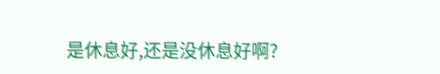是休息好,还是没休息好啊?